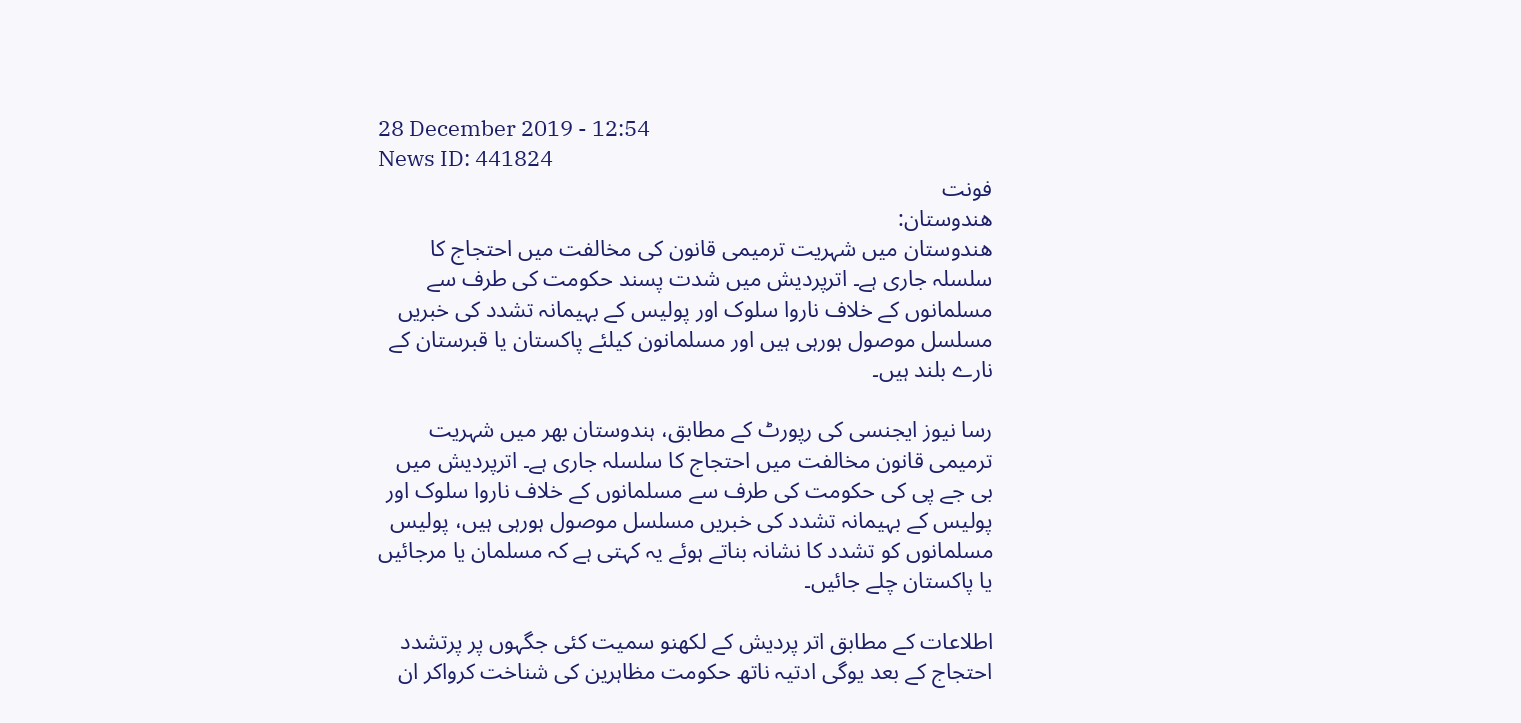28 December 2019 - 12:54
News ID: 441824
فونت
ھندوستان:
ھندوستان میں شہریت ترمیمی قانون کی مخالفت میں احتجاج کا سلسلہ جاری ہے۔ اترپردیش میں شدت پسند حکومت کی طرف سے مسلمانوں کے خلاف ناروا سلوک اور پولیس کے بہیمانہ تشدد کی خبریں مسلسل موصول ہورہی ہیں اور مسلمانون کیلئے پاکستان یا قبرستان کے نارے بلند ہیں۔

رسا نیوز ایجنسی کی رپورٹ کے مطابق، ہندوستان بھر میں شہریت ترمیمی قانون مخالفت میں احتجاج کا سلسلہ جاری ہے۔ اترپردیش میں بی جے پی کی حکومت کی طرف سے مسلمانوں کے خلاف ناروا سلوک اور پولیس کے بہیمانہ تشدد کی خبریں مسلسل موصول ہورہی ہیں، پولیس مسلمانوں کو تشدد کا نشانہ بناتے ہوئے یہ کہتی ہے کہ مسلمان یا مرجائیں یا پاکستان چلے جائیں۔

اطلاعات کے مطابق اتر پردیش کے لکھنو سمیت کئی جگہوں پر پرتشدد احتجاج کے بعد یوگی ادتیہ ناتھ حکومت مظاہرین کی شناخت کرواکر ان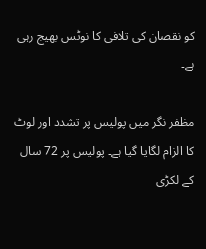کو نقصان کی تلافی کا نوٹس بھیج رہی ہے۔

مظفر نگر میں پولیس پر تشدد اور لوٹ کا الزام لگایا گیا ہے۔ پولیس پر 72 سال کے لکڑی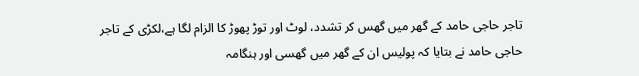تاجر حاجی حامد کے گھر میں گھس کر تشدد، لوٹ اور توڑ پھوڑ کا الزام لگا ہے،لکڑی کے تاجر حاجی حامد نے بتایا کہ پولیس ان کے گھر میں گھسی اور ہنگامہ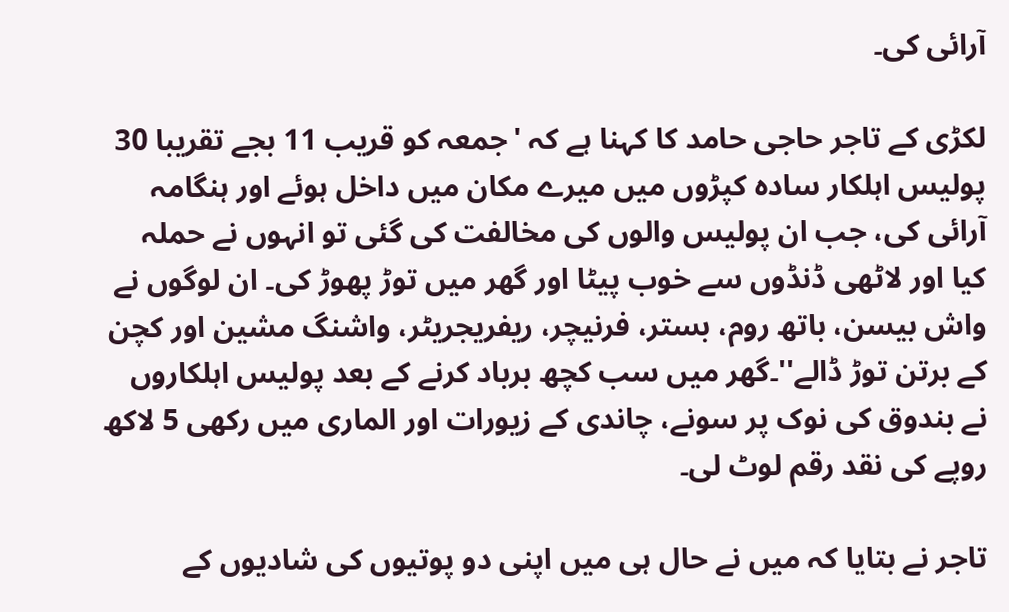آرائی کی۔

لکڑی کے تاجر حاجی حامد کا کہنا ہے کہ 'جمعہ کو قریب 11 بجے تقریبا 30 پولیس اہلکار سادہ کپڑوں میں میرے مکان میں داخل ہوئے اور ہنگامہ آرائی کی، جب ان پولیس والوں کی مخالفت کی گئی تو انہوں نے حملہ کیا اور لاٹھی ڈنڈوں سے خوب پیٹا اور گھر میں توڑ پھوڑ کی۔ ان لوگوں نے واش بیسن، باتھ روم، بستر، فرنیچر، ریفریجریٹر، واشنگ مشین اور کچن کے برتن توڑ ڈالے''۔گھر میں سب کچھ برباد کرنے کے بعد پولیس اہلکاروں نے بندوق کی نوک پر سونے، چاندی کے زیورات اور الماری میں رکھی 5 لاکھ روپے کی نقد رقم لوٹ لی۔

تاجر نے بتایا کہ میں نے حال ہی میں اپنی دو پوتیوں کی شادیوں کے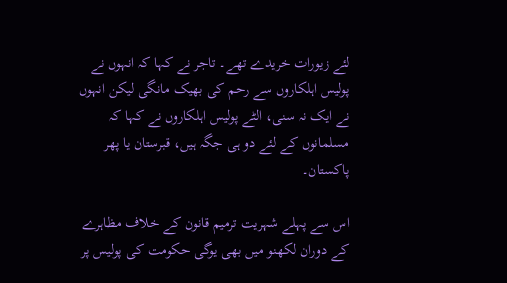لئے زیورات خریدے تھے۔ تاجر نے کہا کہ انہوں نے پولیس اہلکاروں سے رحم کی بھیک مانگی لیکن انہوں نے ایک نہ سنی، الٹے پولیس اہلکاروں نے کہا کہ مسلمانوں کے لئے دو ہی جگہ ہیں، قبرستان یا پھر پاکستان۔

اس سے پہلے شہریت ترمیم قانون کے خلاف مظاہرے کے دوران لکھنو میں بھی یوگی حکومت کی پولیس پر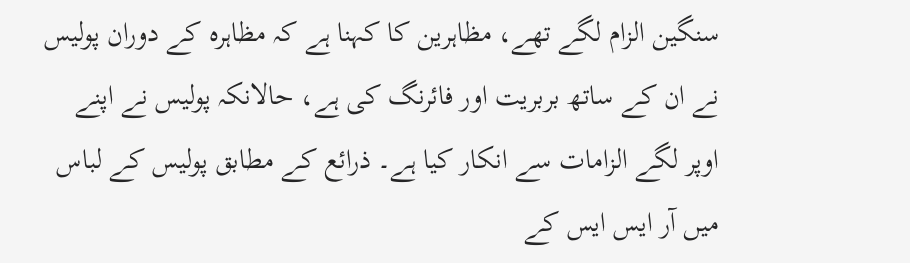سنگین الزام لگے تھے، مظاہرین کا کہنا ہے کہ مظاہرہ کے دوران پولیس نے ان کے ساتھ بربریت اور فائرنگ کی ہے، حالانکہ پولیس نے اپنے اوپر لگے الزامات سے انکار کیا ہے۔ ذرائع کے مطابق پولیس کے لباس میں آر ایس ایس کے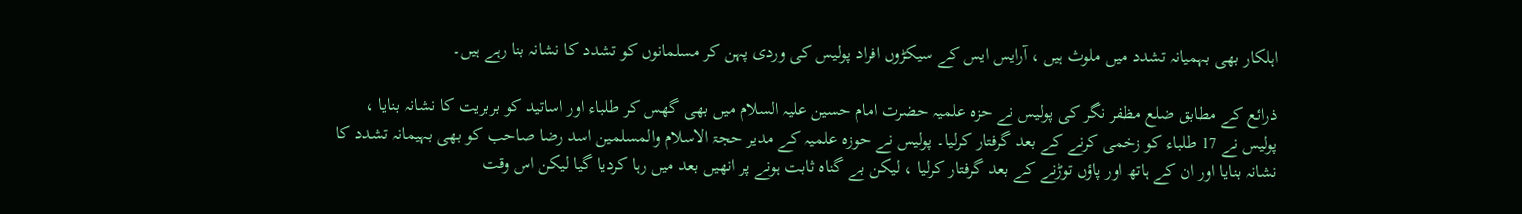اہلکار بھی بہمیانہ تشدد میں ملوث ہیں ، آرایس ایس کے سیکڑوں افراد پولیس کی وردی پہن کر مسلمانوں کو تشدد کا نشانہ بنا رہے ہیں۔

ذرائع کے مطابق ضلع مظفر نگر کی پولیس نے حزہ علمیہ حضرت امام حسین علیہ السلام میں بھی گھس کر طلباء اور اساتید کو بربریت کا نشانہ بنایا ، پولیس نے 17 طلباء کو زخمی کرنے کے بعد گرفتار کرلیا۔ پولیس نے حوزہ علمیہ کے مدیر حجۃ الاسلام والمسلمین اسد رضا صاحب کو بھی بہیمانہ تشدد کا نشانہ بنایا اور ان کے ہاتھ اور پاؤں توڑنے کے بعد گرفتار کرلیا ، لیکن بے گناہ ثابت ہونے پر انھیں بعد میں رہا کردیا گیا لیکن اس وقت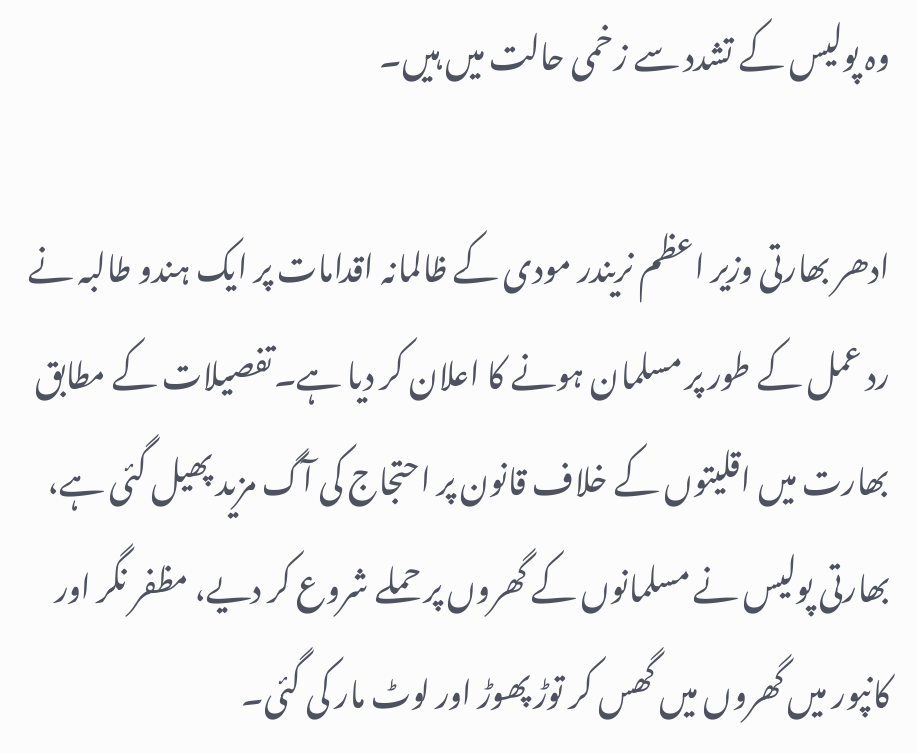وہ پولیس کے تشدد سے زخمی حالت میں ہیں۔

ادھر بھارتی وزیر اعظم نریندر مودی کے ظالمانہ اقدامات پر ایک ہندو طالبہ نے رد عمل کے طور پر مسلمان ہونے کا اعلان کر دیا ہے۔تفصیلات کے مطابق بھارت میں اقلیتوں کے خلاف قانون پر احتجاج کی آگ مزید پھیل گئی ہے، بھارتی پولیس نے مسلمانوں کے گھروں پر حملے شروع کر دیے، مظفر نگر اور کانپور میں گھروں میں گھس کر توڑ پھوڑ اور لوٹ مار کی گئی۔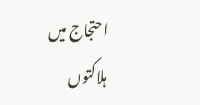احتجاج میں ہلاکتوں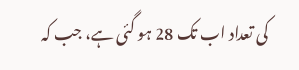کی تعداد اب تک 28 ہو گئی ہے، جب کہ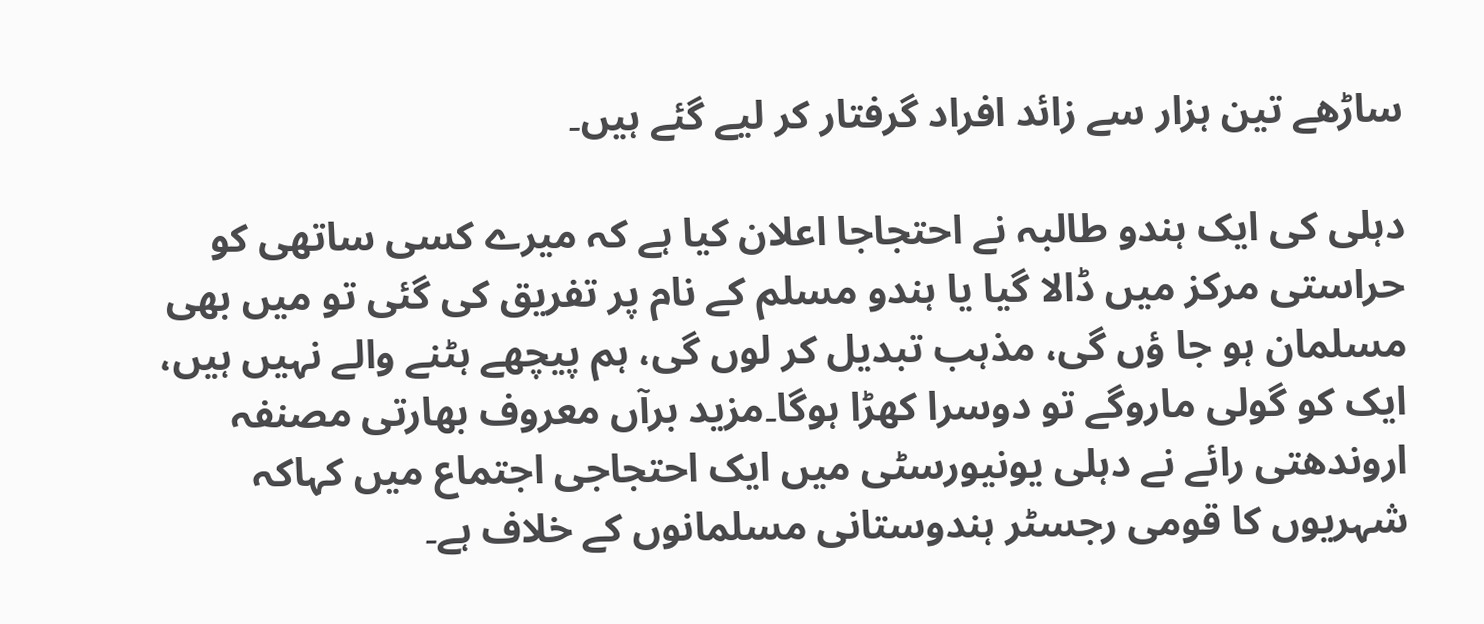ساڑھے تین ہزار سے زائد افراد گرفتار کر لیے گئے ہیں۔

دہلی کی ایک ہندو طالبہ نے احتجاجا اعلان کیا ہے کہ میرے کسی ساتھی کو حراستی مرکز میں ڈالا گیا یا ہندو مسلم کے نام پر تفریق کی گئی تو میں بھی مسلمان ہو جا ؤں گی، مذہب تبدیل کر لوں گی، ہم پیچھے ہٹنے والے نہیں ہیں، ایک کو گولی ماروگے تو دوسرا کھڑا ہوگا۔مزید برآں معروف بھارتی مصنفہ اروندھتی رائے نے دہلی یونیورسٹی میں ایک احتجاجی اجتماع میں کہاکہ شہریوں کا قومی رجسٹر ہندوستانی مسلمانوں کے خلاف ہے۔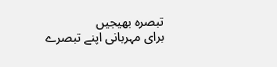تبصرہ بھیجیں
برای مہربانی اپنے تبصرے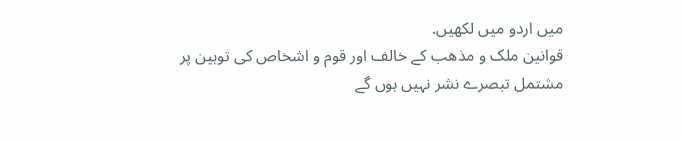میں اردو میں لکھیں.
قوانین ملک و مذھب کے خالف اور قوم و اشخاص کی توہین پر مشتمل تبصرے نشر نہیں ہوں گے